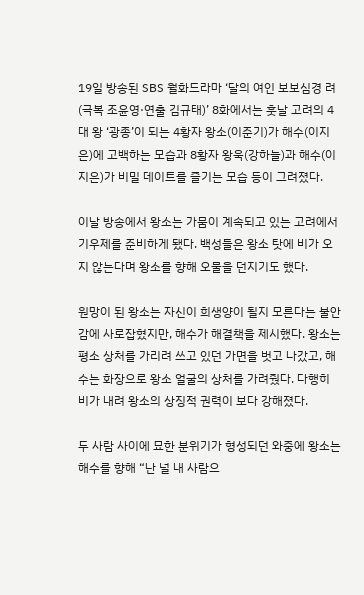19일 방송된 SBS 월화드라마 ‘달의 여인 보보심경 려(극복 조윤영·연출 김규태)’ 8화에서는 훗날 고려의 4대 왕 ‘광종’이 되는 4황자 왕소(이준기)가 해수(이지은)에 고백하는 모습과 8황자 왕욱(강하늘)과 해수(이지은)가 비밀 데이트를 즐기는 모습 등이 그려졌다.

이날 방송에서 왕소는 가뭄이 계속되고 있는 고려에서 기우제를 준비하게 됐다. 백성들은 왕소 탓에 비가 오지 않는다며 왕소를 향해 오물을 던지기도 했다.

원망이 된 왕소는 자신이 희생양이 될지 모른다는 불안감에 사로잡혔지만, 해수가 해결책을 제시했다. 왕소는 평소 상처를 가리려 쓰고 있던 가면을 벗고 나갔고, 해수는 화장으로 왕소 얼굴의 상처를 가려줬다. 다행히 비가 내려 왕소의 상징적 권력이 보다 강해졌다.

두 사람 사이에 묘한 분위기가 형성되던 와중에 왕소는 해수를 향해 “난 널 내 사람으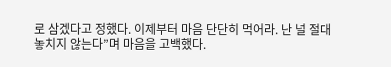로 삼겠다고 정했다. 이제부터 마음 단단히 먹어라. 난 널 절대 놓치지 않는다”며 마음을 고백했다.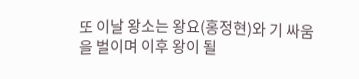또 이날 왕소는 왕요(홍정현)와 기 싸움을 벌이며 이후 왕이 될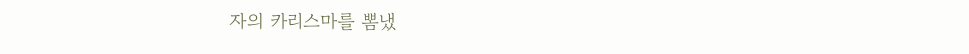자의 카리스마를 뽐냈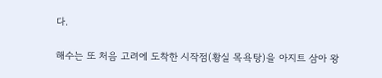다.

해수는 또 처음 고려에 도착한 시작점(황실 목욕탕)을 아지트 삼아 왕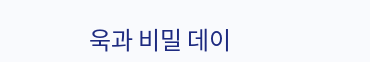욱과 비밀 데이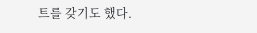트를 갖기도 했다.